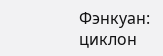Фэнкуан: циклон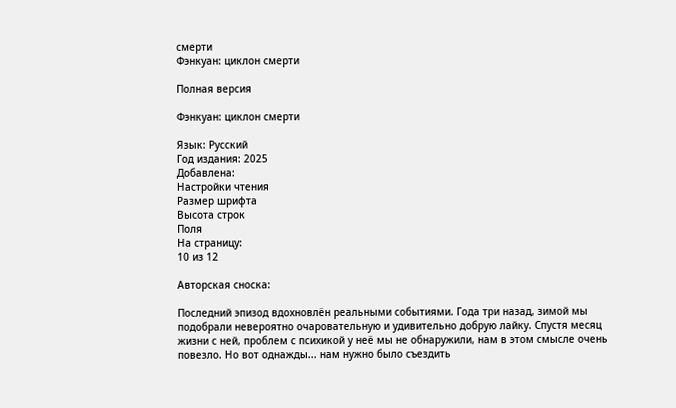смерти
Фэнкуан: циклон смерти

Полная версия

Фэнкуан: циклон смерти

Язык: Русский
Год издания: 2025
Добавлена:
Настройки чтения
Размер шрифта
Высота строк
Поля
На страницу:
10 из 12

Авторская сноска:

Последний эпизод вдохновлён реальными событиями. Года три назад, зимой мы подобрали невероятно очаровательную и удивительно добрую лайку. Спустя месяц жизни с ней, проблем с психикой у неё мы не обнаружили, нам в этом смысле очень повезло. Но вот однажды... нам нужно было съездить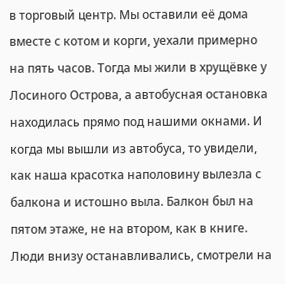в торговый центр. Мы оставили её дома вместе с котом и корги, уехали примерно на пять часов. Тогда мы жили в хрущёвке у Лосиного Острова, а автобусная остановка находилась прямо под нашими окнами. И когда мы вышли из автобуса, то увидели, как наша красотка наполовину вылезла с балкона и истошно выла. Балкон был на пятом этаже, не на втором, как в книге. Люди внизу останавливались, смотрели на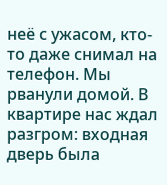неё с ужасом, кто-то даже снимал на телефон. Мы рванули домой. В квартире нас ждал разгром: входная дверь была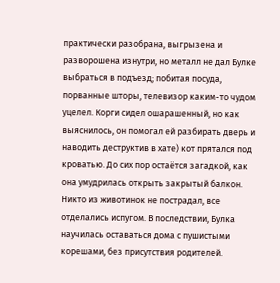практически разобрана, выгрызена и разворошена изнутри, но металл не дал Булке выбраться в подъезд; побитая посуда, порванные шторы, телевизор каким-то чудом уцелел. Корги сидел ошарашенный, но как выяснилось, он помогал ей разбирать дверь и наводить деструктив в хате) кот прятался под кроватью. До сих пор остаётся загадкой, как она умудрилась открыть закрытый балкон. Никто из животинок не пострадал, все отделались испугом. В последствии, Булка научилась оставаться дома с пушистыми корешами, без присутствия родителей.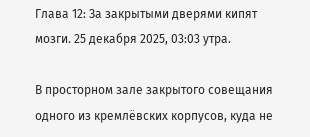Глава 12: За закрытыми дверями кипят мозги. 25 декабря 2025, 03:03 утра.

В просторном зале закрытого совещания одного из кремлёвских корпусов, куда не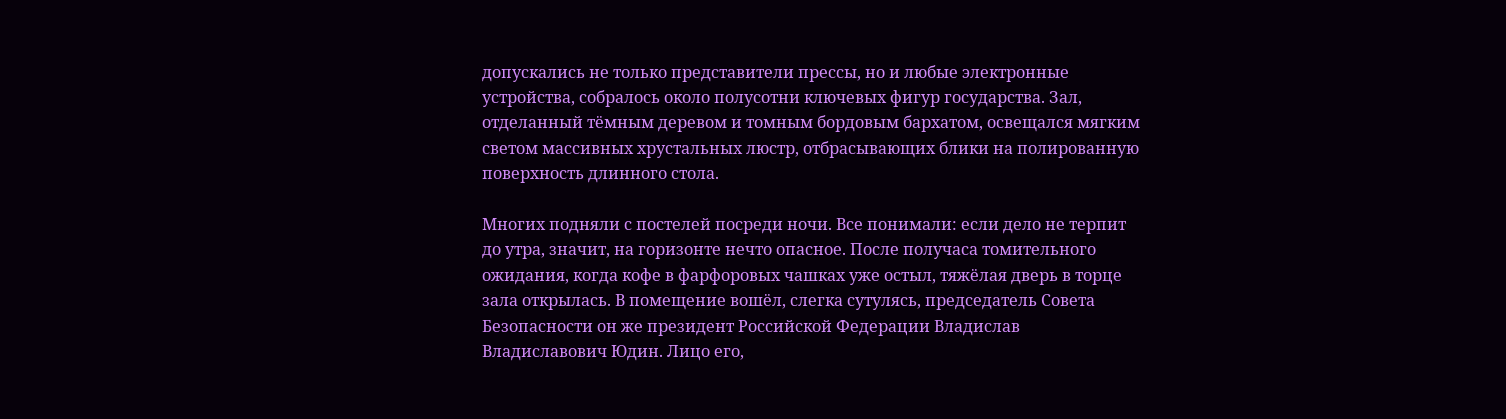допускались не только представители прессы, но и любые электронные устройства, собралось около полусотни ключевых фигур государства. Зал, отделанный тёмным деревом и томным бордовым бархатом, освещался мягким светом массивных хрустальных люстр, отбрасывающих блики на полированную поверхность длинного стола.

Многих подняли с постелей посреди ночи. Все понимали: если дело не терпит до утра, значит, на горизонте нечто опасное. После получаса томительного ожидания, когда кофе в фарфоровых чашках уже остыл, тяжёлая дверь в торце зала открылась. В помещение вошёл, слегка сутулясь, председатель Совета Безопасности он же президент Российской Федерации Владислав Владиславович Юдин. Лицо его,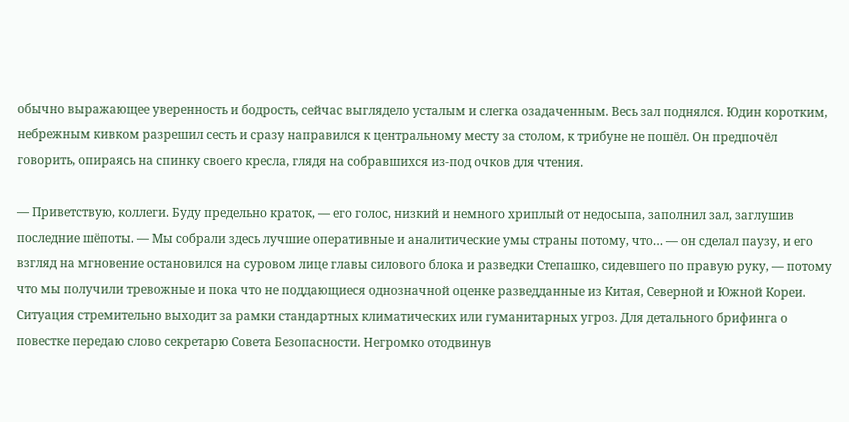обычно выражающее уверенность и бодрость, сейчас выглядело усталым и слегка озадаченным. Весь зал поднялся. Юдин коротким, небрежным кивком разрешил сесть и сразу направился к центральному месту за столом, к трибуне не пошёл. Он предпочёл говорить, опираясь на спинку своего кресла, глядя на собравшихся из-под очков для чтения.

— Приветствую, коллеги. Буду предельно краток, — его голос, низкий и немного хриплый от недосыпа, заполнил зал, заглушив последние шёпоты. — Мы собрали здесь лучшие оперативные и аналитические умы страны потому, что… — он сделал паузу, и его взгляд на мгновение остановился на суровом лице главы силового блока и разведки Степашко, сидевшего по правую руку, — потому что мы получили тревожные и пока что не поддающиеся однозначной оценке разведданные из Китая, Северной и Южной Кореи. Ситуация стремительно выходит за рамки стандартных климатических или гуманитарных угроз. Для детального брифинга о повестке передаю слово секретарю Совета Безопасности. Негромко отодвинув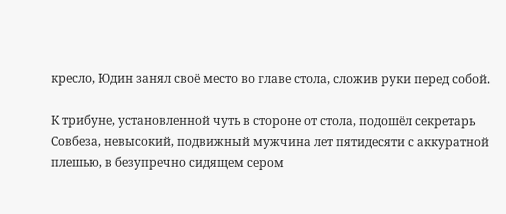кресло, Юдин занял своё место во главе стола, сложив руки перед собой.

К трибуне, установленной чуть в стороне от стола, подошёл секретарь Совбеза, невысокий, подвижный мужчина лет пятидесяти с аккуратной плешью, в безупречно сидящем сером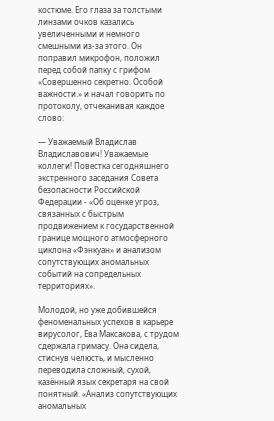костюме. Его глаза за толстыми линзами очков казались увеличенными и немного смешными из-за этого. Он поправил микрофон, положил перед собой папку с грифом «Совершенно секретно. Особой важности.» и начал говорить по протоколу, отчеканивая каждое слово:

— Уважаемый Владислав Владиславович! Уважаемые коллеги! Повестка сегодняшнего экстренного заседания Совета безопасности Российской Федерации - «Об оценке угроз, связанных с быстрым продвижением к государственной границе мощного атмосферного циклона «Фэнкуан» и анализом сопутствующих аномальных событий на сопредельных территориях».

Молодой, но уже добившейся феноменальных успехов в карьере вирусолог, Ева Максакова, с трудом сдержала гримасу. Она сидела, стиснув челюсть, и мысленно переводила сложный, сухой, казённый язык секретаря на свой понятный. «Анализ сопутствующих аномальных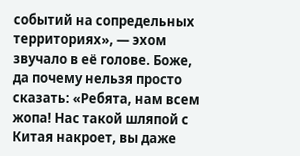событий на сопредельных территориях», — эхом звучало в её голове. Боже, да почему нельзя просто сказать: «Ребята, нам всем жопа! Нас такой шляпой с Китая накроет, вы даже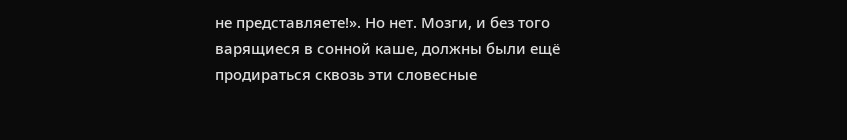не представляете!». Но нет. Мозги, и без того варящиеся в сонной каше, должны были ещё продираться сквозь эти словесные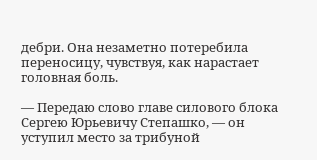дебри. Она незаметно потеребила переносицу, чувствуя, как нарастает головная боль.

— Передаю слово главе силового блока Сергею Юрьевичу Степашко, — он уступил место за трибуной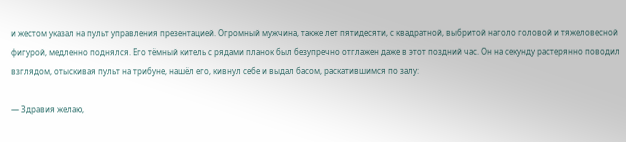и жестом указал на пульт управления презентацией. Огромный мужчина, также лет пятидесяти, с квадратной, выбритой наголо головой и тяжеловесной фигурой, медленно поднялся. Его тёмный китель с рядами планок был безупречно отглажен даже в этот поздний час. Он на секунду растерянно поводил взглядом, отыскивая пульт на трибуне, нашёл его, кивнул себе и выдал басом, раскатившимся по залу:

— Здравия желаю,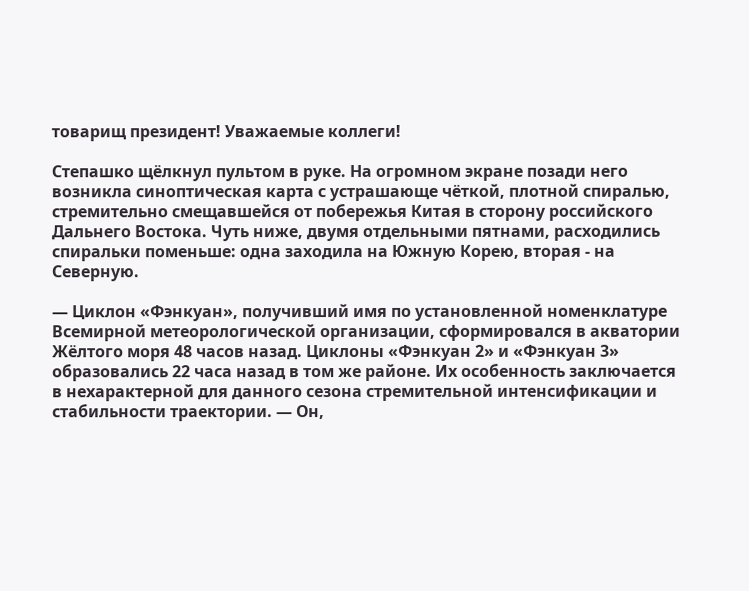товарищ президент! Уважаемые коллеги!

Степашко щёлкнул пультом в руке. На огромном экране позади него возникла синоптическая карта с устрашающе чёткой, плотной спиралью, стремительно смещавшейся от побережья Китая в сторону российского Дальнего Востока. Чуть ниже, двумя отдельными пятнами, расходились спиральки поменьше: одна заходила на Южную Корею, вторая - на Северную.

— Циклон «Фэнкуан», получивший имя по установленной номенклатуре Всемирной метеорологической организации, сформировался в акватории Жёлтого моря 48 часов назад. Циклоны «Фэнкуан 2» и «Фэнкуан 3» образовались 22 часа назад в том же районе. Их особенность заключается в нехарактерной для данного сезона стремительной интенсификации и стабильности траектории. — Он,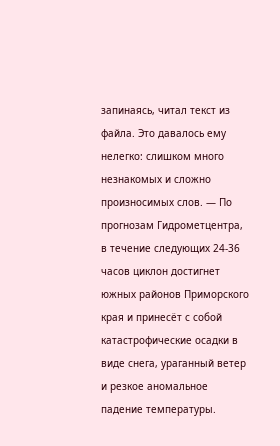запинаясь, читал текст из файла. Это давалось ему нелегко: слишком много незнакомых и сложно произносимых слов. — По прогнозам Гидрометцентра, в течение следующих 24-36 часов циклон достигнет южных районов Приморского края и принесёт с собой катастрофические осадки в виде снега, ураганный ветер и резкое аномальное падение температуры.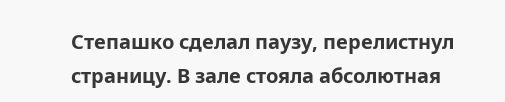Степашко сделал паузу, перелистнул страницу. В зале стояла абсолютная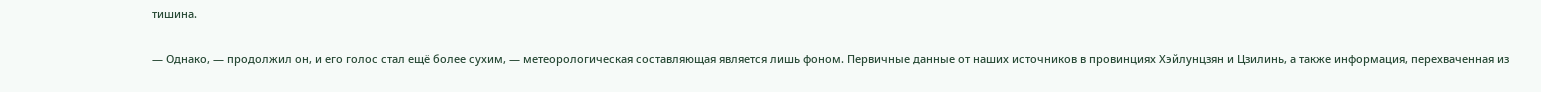тишина.

— Однако, — продолжил он, и его голос стал ещё более сухим, — метеорологическая составляющая является лишь фоном. Первичные данные от наших источников в провинциях Хэйлунцзян и Цзилинь, а также информация, перехваченная из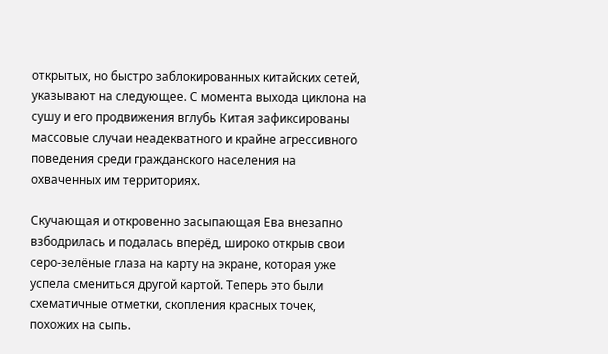открытых, но быстро заблокированных китайских сетей, указывают на следующее. С момента выхода циклона на сушу и его продвижения вглубь Китая зафиксированы массовые случаи неадекватного и крайне агрессивного поведения среди гражданского населения на охваченных им территориях.

Скучающая и откровенно засыпающая Ева внезапно взбодрилась и подалась вперёд, широко открыв свои серо-зелёные глаза на карту на экране, которая уже успела смениться другой картой. Теперь это были схематичные отметки, скопления красных точек, похожих на сыпь.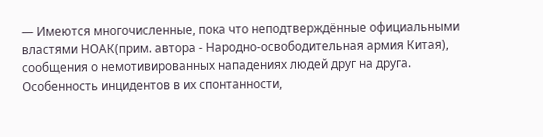— Имеются многочисленные, пока что неподтверждённые официальными властями НОАК(прим. автора - Народно-освободительная армия Китая), сообщения о немотивированных нападениях людей друг на друга. Особенность инцидентов в их спонтанности,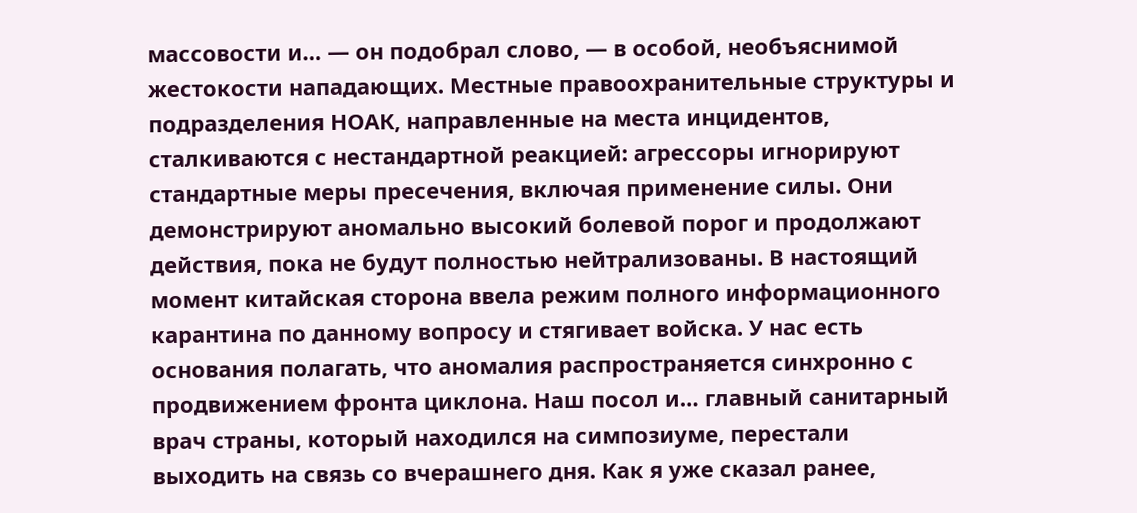массовости и… — он подобрал слово, — в особой, необъяснимой жестокости нападающих. Местные правоохранительные структуры и подразделения НОАК, направленные на места инцидентов, сталкиваются с нестандартной реакцией: агрессоры игнорируют стандартные меры пресечения, включая применение силы. Они демонстрируют аномально высокий болевой порог и продолжают действия, пока не будут полностью нейтрализованы. В настоящий момент китайская сторона ввела режим полного информационного карантина по данному вопросу и стягивает войска. У нас есть основания полагать, что аномалия распространяется синхронно с продвижением фронта циклона. Наш посол и… главный санитарный врач страны, который находился на симпозиуме, перестали выходить на связь со вчерашнего дня. Как я уже сказал ранее,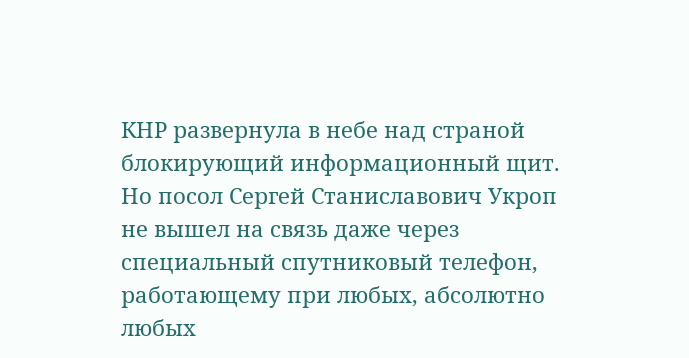КНР развернула в небе над страной блокирующий информационный щит. Но посол Сергей Станиславович Укроп не вышел на связь даже через специальный спутниковый телефон, работающему при любых, абсолютно любых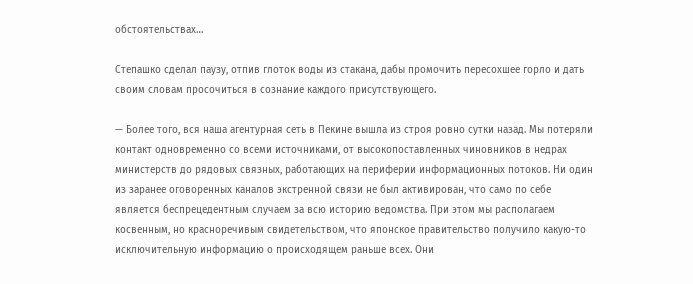обстоятельствах…

Степашко сделал паузу, отпив глоток воды из стакана, дабы промочить пересохшее горло и дать своим словам просочиться в сознание каждого присутствующего.

— Более того, вся наша агентурная сеть в Пекине вышла из строя ровно сутки назад. Мы потеряли контакт одновременно со всеми источниками, от высокопоставленных чиновников в недрах министерств до рядовых связных, работающих на периферии информационных потоков. Ни один из заранее оговоренных каналов экстренной связи не был активирован, что само по себе является беспрецедентным случаем за всю историю ведомства. При этом мы располагаем косвенным, но красноречивым свидетельством, что японское правительство получило какую-то исключительную информацию о происходящем раньше всех. Они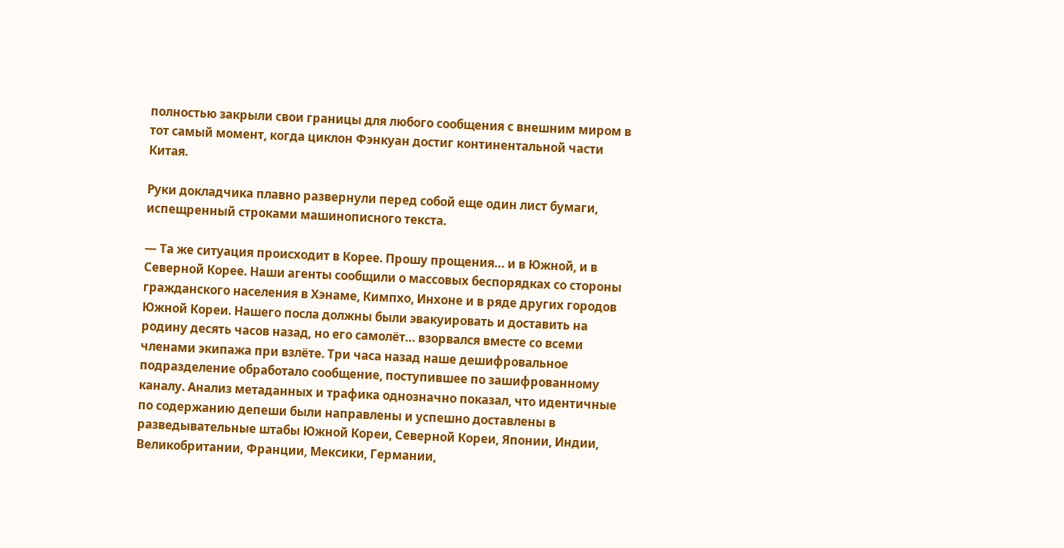полностью закрыли свои границы для любого сообщения с внешним миром в тот самый момент, когда циклон Фэнкуан достиг континентальной части Китая.

Руки докладчика плавно развернули перед собой еще один лист бумаги, испещренный строками машинописного текста.

— Та же ситуация происходит в Корее. Прошу прощения… и в Южной, и в Северной Корее. Наши агенты сообщили о массовых беспорядках со стороны гражданского населения в Хэнаме, Кимпхо, Инхоне и в ряде других городов Южной Кореи. Нашего посла должны были эвакуировать и доставить на родину десять часов назад, но его самолёт… взорвался вместе со всеми членами экипажа при взлёте. Три часа назад наше дешифровальное подразделение обработало сообщение, поступившее по зашифрованному каналу. Анализ метаданных и трафика однозначно показал, что идентичные по содержанию депеши были направлены и успешно доставлены в разведывательные штабы Южной Кореи, Северной Кореи, Японии, Индии, Великобритании, Франции, Мексики, Германии,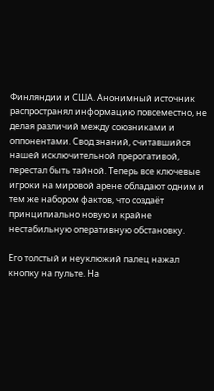Финляндии и США. Анонимный источник распространял информацию повсеместно, не делая различий между союзниками и оппонентами. Свод знаний, считавшийся нашей исключительной прерогативой, перестал быть тайной. Теперь все ключевые игроки на мировой арене обладают одним и тем же набором фактов, что создаёт принципиально новую и крайне нестабильную оперативную обстановку.

Его толстый и неуклюжий палец нажал кнопку на пульте. На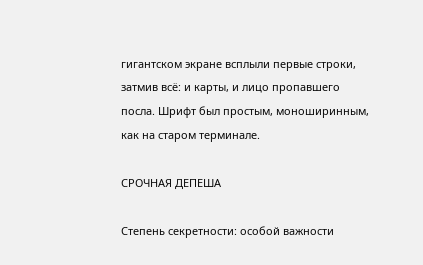гигантском экране всплыли первые строки, затмив всё: и карты, и лицо пропавшего посла. Шрифт был простым, моноширинным, как на старом терминале.

СРОЧНАЯ ДЕПЕША

Степень секретности: особой важности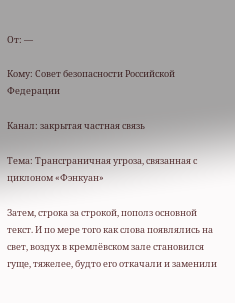От: —

Кому: Совет безопасности Российской Федерации

Канал: закрытая частная связь

Тема: Трансграничная угроза, связанная с циклоном «Фэнкуан»

Затем, строка за строкой, пополз основной текст. И по мере того как слова появлялись на свет, воздух в кремлёвском зале становился гуще, тяжелее, будто его откачали и заменили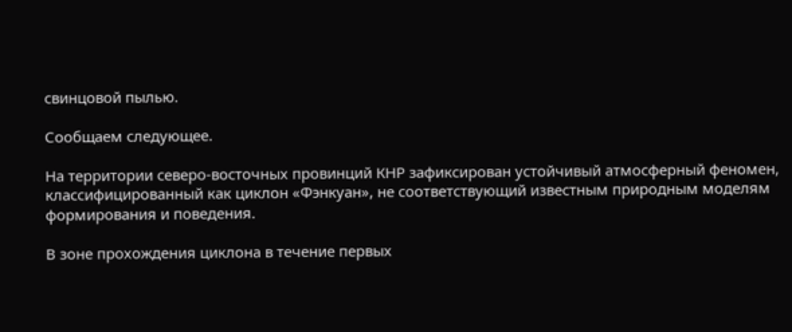свинцовой пылью.

Сообщаем следующее.

На территории северо-восточных провинций КНР зафиксирован устойчивый атмосферный феномен, классифицированный как циклон «Фэнкуан», не соответствующий известным природным моделям формирования и поведения.

В зоне прохождения циклона в течение первых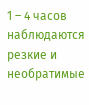1 – 4 часов наблюдаются резкие и необратимые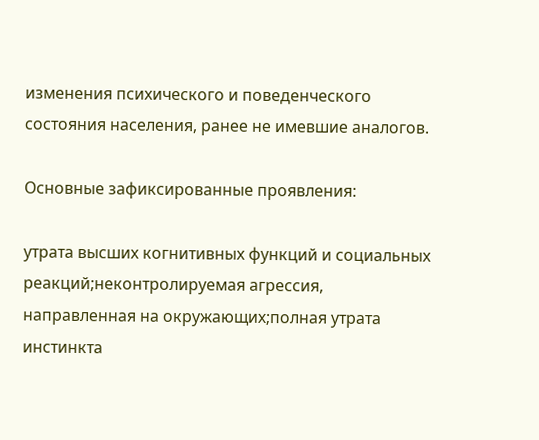изменения психического и поведенческого состояния населения, ранее не имевшие аналогов.

Основные зафиксированные проявления:

утрата высших когнитивных функций и социальных реакций;неконтролируемая агрессия, направленная на окружающих;полная утрата инстинкта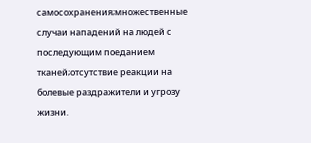самосохранения;множественные случаи нападений на людей с последующим поеданием тканей;отсутствие реакции на болевые раздражители и угрозу жизни.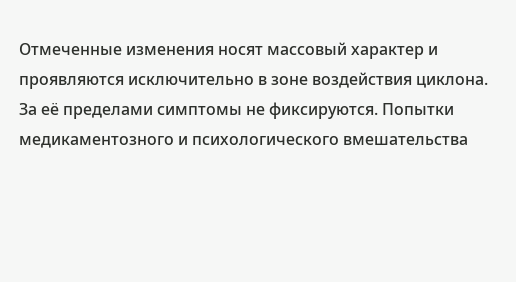Отмеченные изменения носят массовый характер и проявляются исключительно в зоне воздействия циклона. За её пределами симптомы не фиксируются. Попытки медикаментозного и психологического вмешательства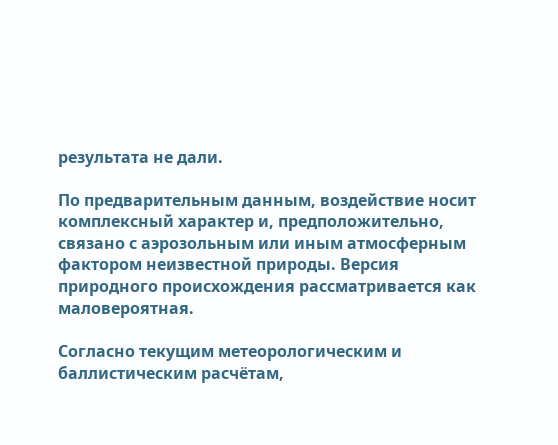результата не дали.

По предварительным данным, воздействие носит комплексный характер и, предположительно, связано с аэрозольным или иным атмосферным фактором неизвестной природы. Версия природного происхождения рассматривается как маловероятная.

Согласно текущим метеорологическим и баллистическим расчётам,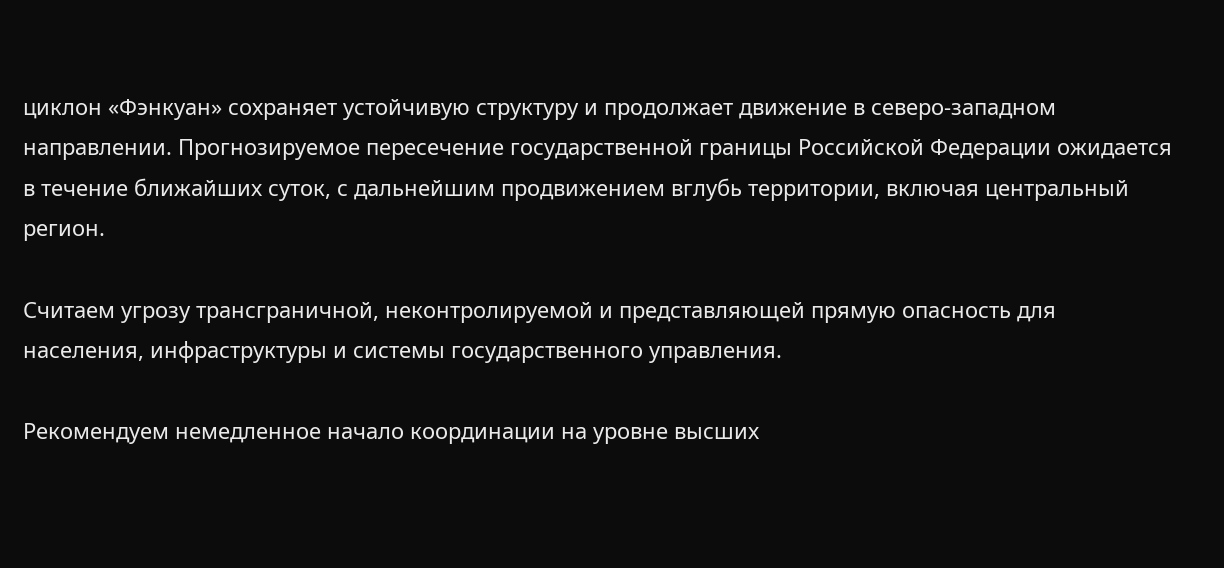циклон «Фэнкуан» сохраняет устойчивую структуру и продолжает движение в северо-западном направлении. Прогнозируемое пересечение государственной границы Российской Федерации ожидается в течение ближайших суток, с дальнейшим продвижением вглубь территории, включая центральный регион.

Считаем угрозу трансграничной, неконтролируемой и представляющей прямую опасность для населения, инфраструктуры и системы государственного управления.

Рекомендуем немедленное начало координации на уровне высших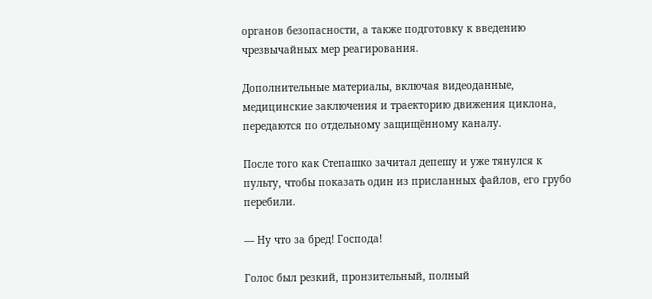органов безопасности, а также подготовку к введению чрезвычайных мер реагирования.

Дополнительные материалы, включая видеоданные, медицинские заключения и траекторию движения циклона, передаются по отдельному защищённому каналу.

После того как Степашко зачитал депешу и уже тянулся к пульту, чтобы показать один из присланных файлов, его грубо перебили.

— Ну что за бред! Господа!

Голос был резкий, пронзительный, полный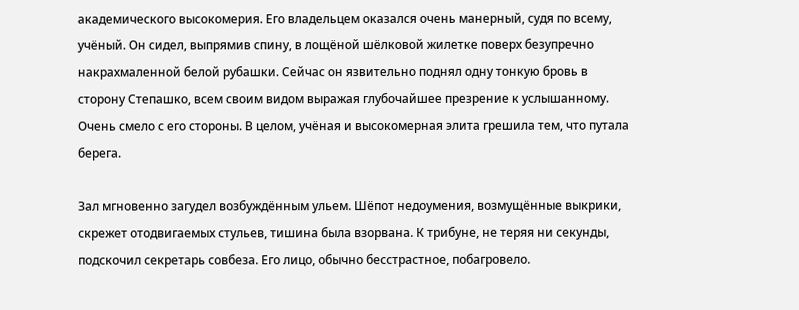академического высокомерия. Его владельцем оказался очень манерный, судя по всему, учёный. Он сидел, выпрямив спину, в лощёной шёлковой жилетке поверх безупречно накрахмаленной белой рубашки. Сейчас он язвительно поднял одну тонкую бровь в сторону Степашко, всем своим видом выражая глубочайшее презрение к услышанному. Очень смело с его стороны. В целом, учёная и высокомерная элита грешила тем, что путала берега.

Зал мгновенно загудел возбуждённым ульем. Шёпот недоумения, возмущённые выкрики, скрежет отодвигаемых стульев, тишина была взорвана. К трибуне, не теряя ни секунды, подскочил секретарь совбеза. Его лицо, обычно бесстрастное, побагровело.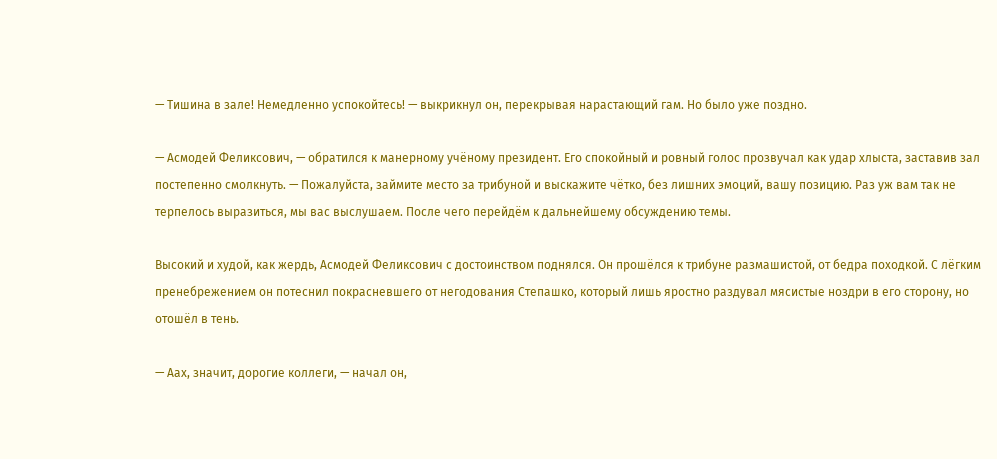— Тишина в зале! Немедленно успокойтесь! — выкрикнул он, перекрывая нарастающий гам. Но было уже поздно.

— Асмодей Феликсович, — обратился к манерному учёному президент. Его спокойный и ровный голос прозвучал как удар хлыста, заставив зал постепенно смолкнуть. — Пожалуйста, займите место за трибуной и выскажите чётко, без лишних эмоций, вашу позицию. Раз уж вам так не терпелось выразиться, мы вас выслушаем. После чего перейдём к дальнейшему обсуждению темы.

Высокий и худой, как жердь, Асмодей Феликсович с достоинством поднялся. Он прошёлся к трибуне размашистой, от бедра походкой. С лёгким пренебрежением он потеснил покрасневшего от негодования Степашко, который лишь яростно раздувал мясистые ноздри в его сторону, но отошёл в тень.

— Аах, значит, дорогие коллеги, — начал он,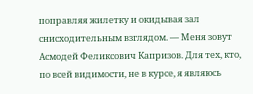поправляя жилетку и окидывая зал снисходительным взглядом. — Меня зовут Асмодей Феликсович Капризов. Для тех, кто, по всей видимости, не в курсе, я являюсь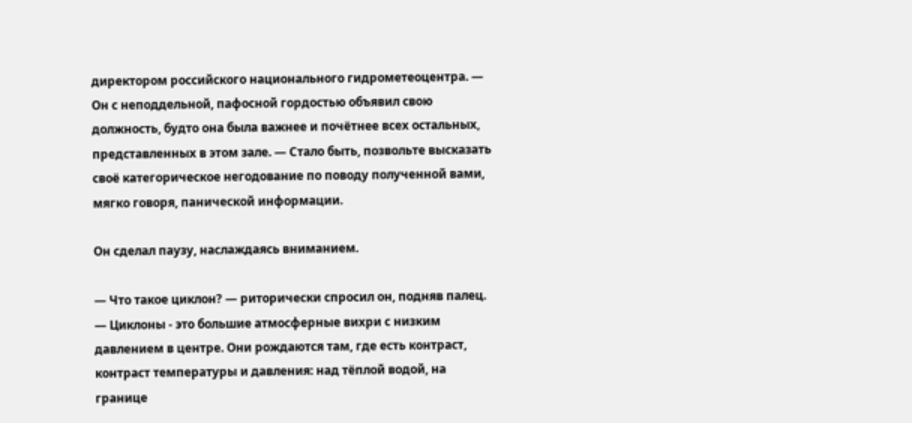директором российского национального гидрометеоцентра. — Он с неподдельной, пафосной гордостью объявил свою должность, будто она была важнее и почётнее всех остальных, представленных в этом зале. — Стало быть, позвольте высказать своё категорическое негодование по поводу полученной вами, мягко говоря, панической информации.

Он сделал паузу, наслаждаясь вниманием.

— Что такое циклон? — риторически спросил он, подняв палец. — Циклоны - это большие атмосферные вихри с низким давлением в центре. Они рождаются там, где есть контраст, контраст температуры и давления: над тёплой водой, на границе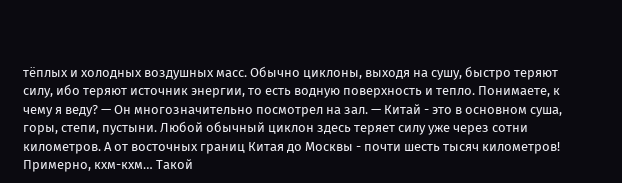тёплых и холодных воздушных масс. Обычно циклоны, выходя на сушу, быстро теряют силу, ибо теряют источник энергии, то есть водную поверхность и тепло. Понимаете, к чему я веду? — Он многозначительно посмотрел на зал. — Китай - это в основном суша, горы, степи, пустыни. Любой обычный циклон здесь теряет силу уже через сотни километров. А от восточных границ Китая до Москвы - почти шесть тысяч километров! Примерно, кхм-кхм… Такой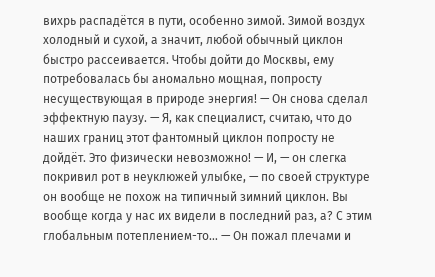вихрь распадётся в пути, особенно зимой. Зимой воздух холодный и сухой, а значит, любой обычный циклон быстро рассеивается. Чтобы дойти до Москвы, ему потребовалась бы аномально мощная, попросту несуществующая в природе энергия! — Он снова сделал эффектную паузу. — Я, как специалист, считаю, что до наших границ этот фантомный циклон попросту не дойдёт. Это физически невозможно! — И, — он слегка покривил рот в неуклюжей улыбке, — по своей структуре он вообще не похож на типичный зимний циклон. Вы вообще когда у нас их видели в последний раз, а? С этим глобальным потеплением-то… — Он пожал плечами и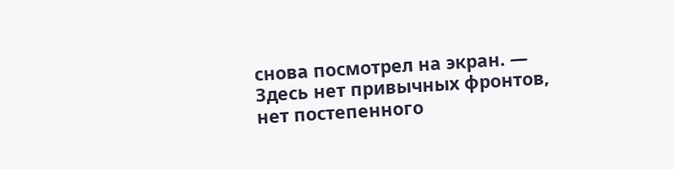снова посмотрел на экран. — Здесь нет привычных фронтов, нет постепенного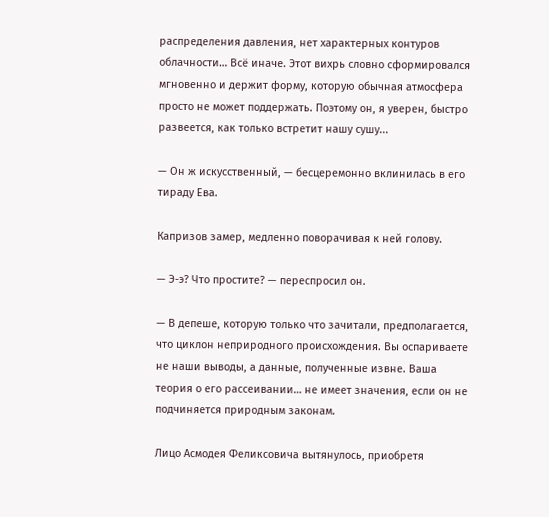распределения давления, нет характерных контуров облачности… Всё иначе. Этот вихрь словно сформировался мгновенно и держит форму, которую обычная атмосфера просто не может поддержать. Поэтому он, я уверен, быстро развеется, как только встретит нашу сушу...

— Он ж искусственный, — бесцеремонно вклинилась в его тираду Ева.

Капризов замер, медленно поворачивая к ней голову.

— Э-э? Что простите? — переспросил он.

— В депеше, которую только что зачитали, предполагается, что циклон неприродного происхождения. Вы оспариваете не наши выводы, а данные, полученные извне. Ваша теория о его рассеивании… не имеет значения, если он не подчиняется природным законам.

Лицо Асмодея Феликсовича вытянулось, приобретя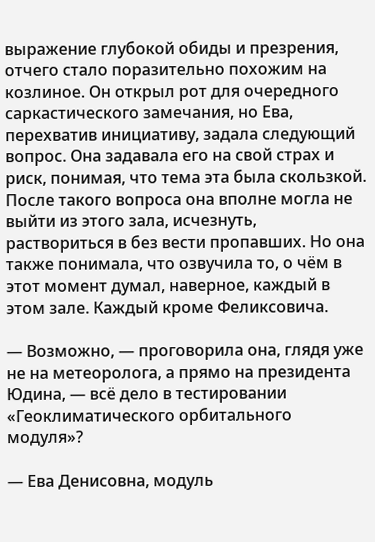выражение глубокой обиды и презрения, отчего стало поразительно похожим на козлиное. Он открыл рот для очередного саркастического замечания, но Ева, перехватив инициативу, задала следующий вопрос. Она задавала его на свой страх и риск, понимая, что тема эта была скользкой. После такого вопроса она вполне могла не выйти из этого зала, исчезнуть, раствориться в без вести пропавших. Но она также понимала, что озвучила то, о чём в этот момент думал, наверное, каждый в этом зале. Каждый кроме Феликсовича.

— Возможно, — проговорила она, глядя уже не на метеоролога, а прямо на президента Юдина, — всё дело в тестировании «Геоклиматического орбитального модуля»?

— Ева Денисовна, модуль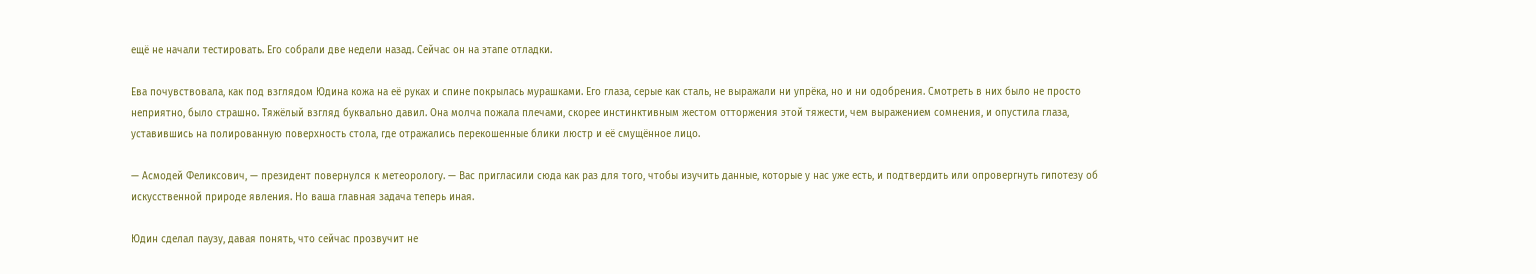ещё не начали тестировать. Его собрали две недели назад. Сейчас он на этапе отладки.

Ева почувствовала, как под взглядом Юдина кожа на её руках и спине покрылась мурашками. Его глаза, серые как сталь, не выражали ни упрёка, но и ни одобрения. Смотреть в них было не просто неприятно, было страшно. Тяжёлый взгляд буквально давил. Она молча пожала плечами, скорее инстинктивным жестом отторжения этой тяжести, чем выражением сомнения, и опустила глаза, уставившись на полированную поверхность стола, где отражались перекошенные блики люстр и её смущённое лицо.

— Асмодей Феликсович, — президент повернулся к метеорологу. — Вас пригласили сюда как раз для того, чтобы изучить данные, которые у нас уже есть, и подтвердить или опровергнуть гипотезу об искусственной природе явления. Но ваша главная задача теперь иная.

Юдин сделал паузу, давая понять, что сейчас прозвучит не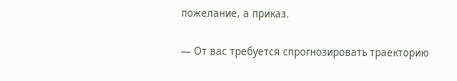пожелание, а приказ.

— От вас требуется спрогнозировать траекторию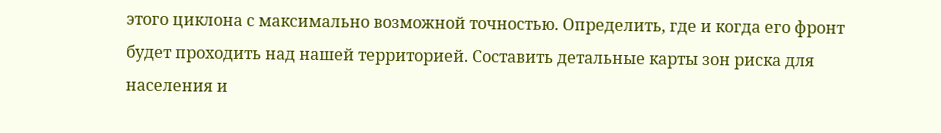этого циклона с максимально возможной точностью. Определить, где и когда его фронт будет проходить над нашей территорией. Составить детальные карты зон риска для населения и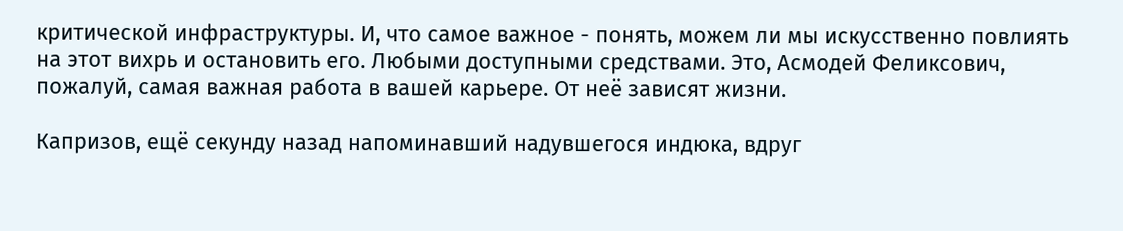критической инфраструктуры. И, что самое важное - понять, можем ли мы искусственно повлиять на этот вихрь и остановить его. Любыми доступными средствами. Это, Асмодей Феликсович, пожалуй, самая важная работа в вашей карьере. От неё зависят жизни.

Капризов, ещё секунду назад напоминавший надувшегося индюка, вдруг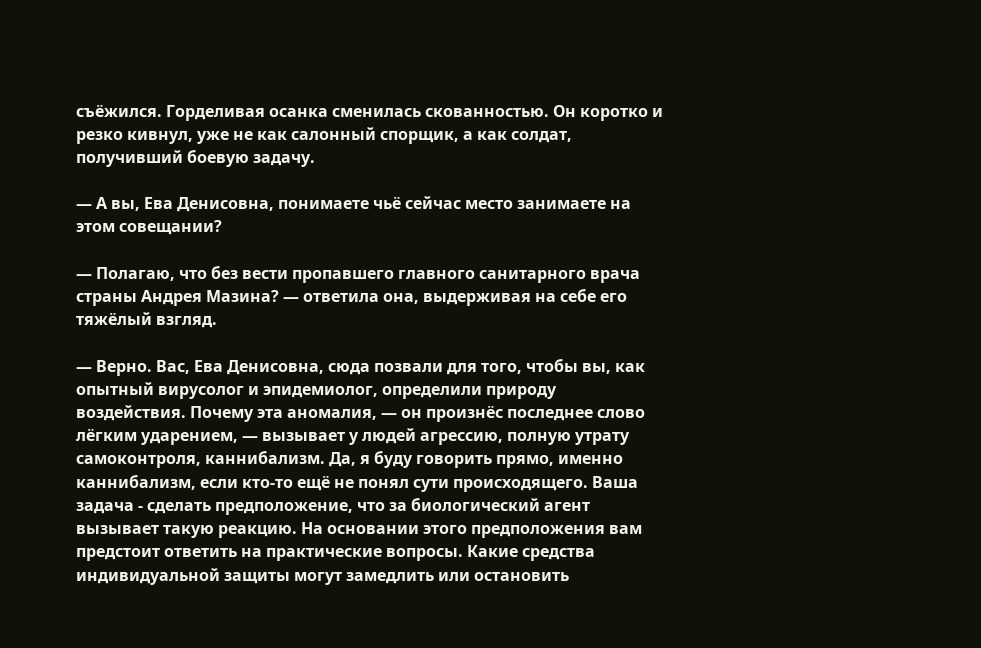съёжился. Горделивая осанка сменилась скованностью. Он коротко и резко кивнул, уже не как салонный спорщик, а как солдат, получивший боевую задачу.

— А вы, Ева Денисовна, понимаете чьё сейчас место занимаете на этом совещании?

— Полагаю, что без вести пропавшего главного санитарного врача страны Андрея Мазина? — ответила она, выдерживая на себе его тяжёлый взгляд.

— Верно. Вас, Ева Денисовна, сюда позвали для того, чтобы вы, как опытный вирусолог и эпидемиолог, определили природу воздействия. Почему эта аномалия, — он произнёс последнее слово лёгким ударением, — вызывает у людей агрессию, полную утрату самоконтроля, каннибализм. Да, я буду говорить прямо, именно каннибализм, если кто-то ещё не понял сути происходящего. Ваша задача - сделать предположение, что за биологический агент вызывает такую реакцию. На основании этого предположения вам предстоит ответить на практические вопросы. Какие средства индивидуальной защиты могут замедлить или остановить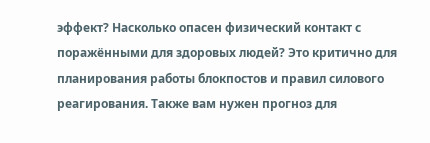эффект? Насколько опасен физический контакт с поражёнными для здоровых людей? Это критично для планирования работы блокпостов и правил силового реагирования. Также вам нужен прогноз для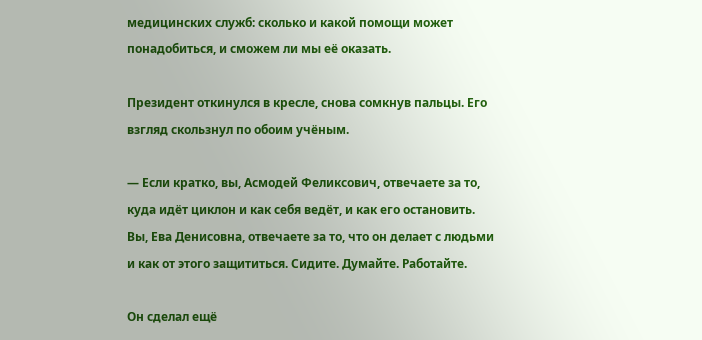медицинских служб: сколько и какой помощи может понадобиться, и сможем ли мы её оказать.

Президент откинулся в кресле, снова сомкнув пальцы. Его взгляд скользнул по обоим учёным.

— Если кратко, вы, Асмодей Феликсович, отвечаете за то, куда идёт циклон и как себя ведёт, и как его остановить. Вы, Ева Денисовна, отвечаете за то, что он делает с людьми и как от этого защититься. Сидите. Думайте. Работайте.

Он сделал ещё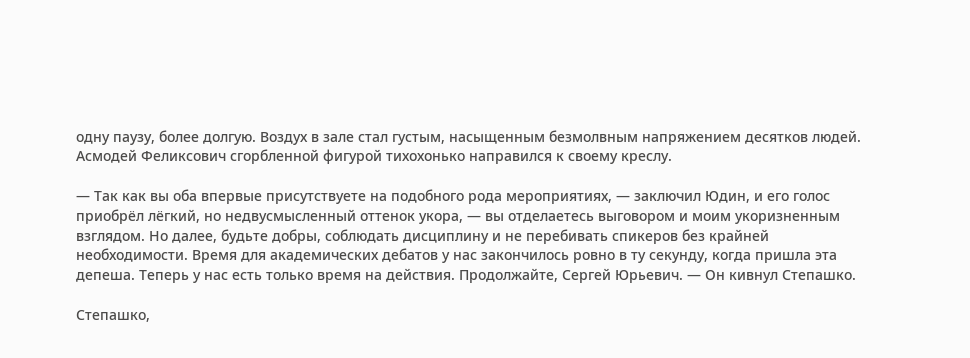одну паузу, более долгую. Воздух в зале стал густым, насыщенным безмолвным напряжением десятков людей. Асмодей Феликсович сгорбленной фигурой тихохонько направился к своему креслу.

— Так как вы оба впервые присутствуете на подобного рода мероприятиях, — заключил Юдин, и его голос приобрёл лёгкий, но недвусмысленный оттенок укора, — вы отделаетесь выговором и моим укоризненным взглядом. Но далее, будьте добры, соблюдать дисциплину и не перебивать спикеров без крайней необходимости. Время для академических дебатов у нас закончилось ровно в ту секунду, когда пришла эта депеша. Теперь у нас есть только время на действия. Продолжайте, Сергей Юрьевич. — Он кивнул Степашко.

Степашко,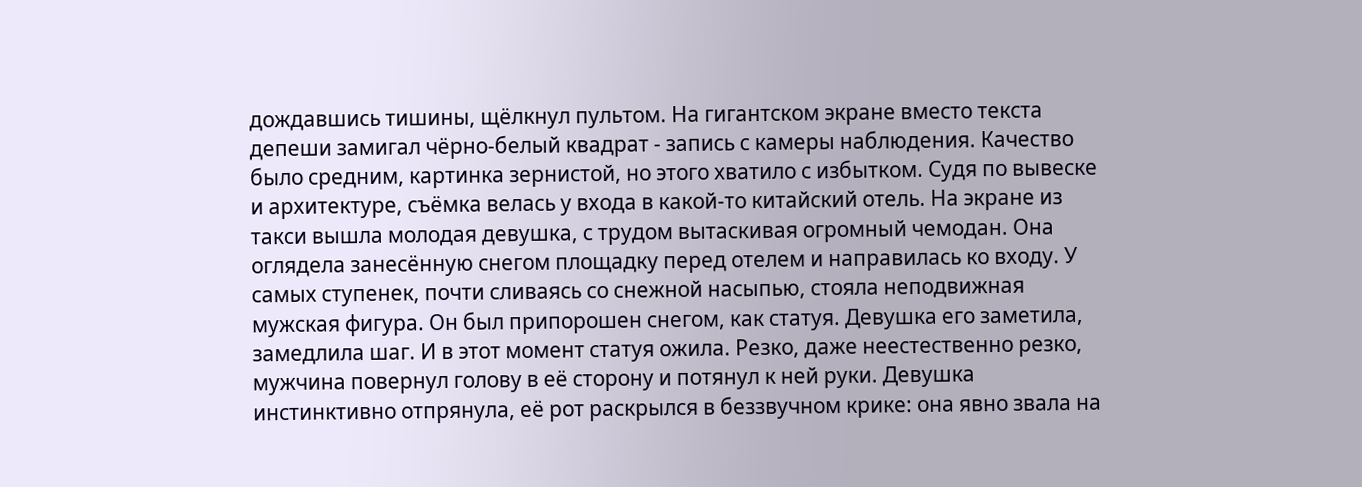дождавшись тишины, щёлкнул пультом. На гигантском экране вместо текста депеши замигал чёрно-белый квадрат - запись с камеры наблюдения. Качество было средним, картинка зернистой, но этого хватило с избытком. Судя по вывеске и архитектуре, съёмка велась у входа в какой-то китайский отель. На экране из такси вышла молодая девушка, с трудом вытаскивая огромный чемодан. Она оглядела занесённую снегом площадку перед отелем и направилась ко входу. У самых ступенек, почти сливаясь со снежной насыпью, стояла неподвижная мужская фигура. Он был припорошен снегом, как статуя. Девушка его заметила, замедлила шаг. И в этот момент статуя ожила. Резко, даже неестественно резко, мужчина повернул голову в её сторону и потянул к ней руки. Девушка инстинктивно отпрянула, её рот раскрылся в беззвучном крике: она явно звала на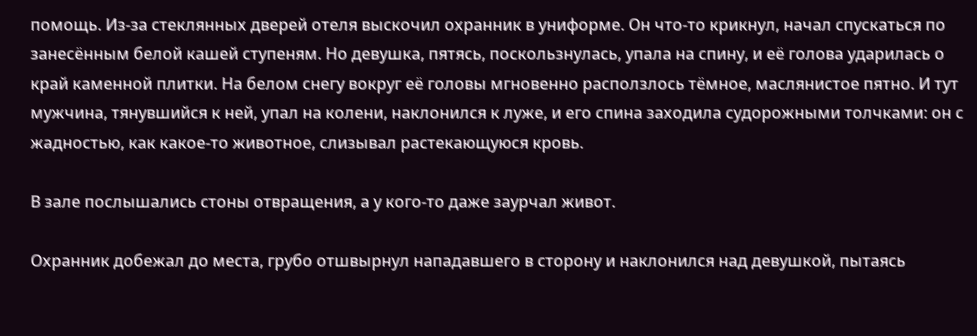помощь. Из-за стеклянных дверей отеля выскочил охранник в униформе. Он что-то крикнул, начал спускаться по занесённым белой кашей ступеням. Но девушка, пятясь, поскользнулась, упала на спину, и её голова ударилась о край каменной плитки. На белом снегу вокруг её головы мгновенно расползлось тёмное, маслянистое пятно. И тут мужчина, тянувшийся к ней, упал на колени, наклонился к луже, и его спина заходила судорожными толчками: он с жадностью, как какое-то животное, слизывал растекающуюся кровь.

В зале послышались стоны отвращения, а у кого-то даже заурчал живот.

Охранник добежал до места, грубо отшвырнул нападавшего в сторону и наклонился над девушкой, пытаясь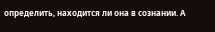определить, находится ли она в сознании. А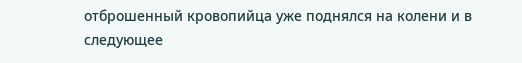отброшенный кровопийца уже поднялся на колени и в следующее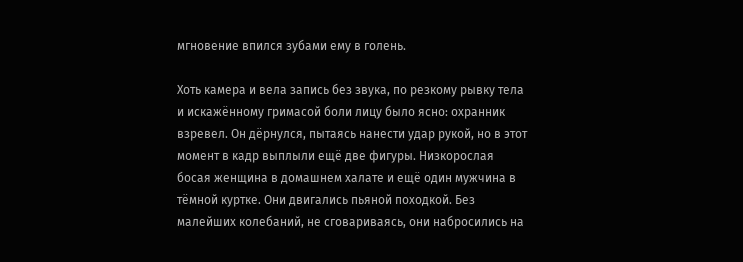мгновение впился зубами ему в голень.

Хоть камера и вела запись без звука, по резкому рывку тела и искажённому гримасой боли лицу было ясно: охранник взревел. Он дёрнулся, пытаясь нанести удар рукой, но в этот момент в кадр выплыли ещё две фигуры. Низкорослая босая женщина в домашнем халате и ещё один мужчина в тёмной куртке. Они двигались пьяной походкой. Без малейших колебаний, не сговариваясь, они набросились на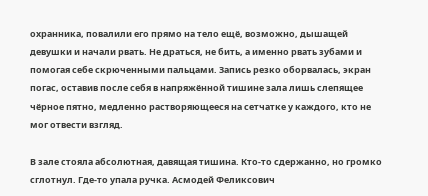охранника, повалили его прямо на тело ещё, возможно, дышащей девушки и начали рвать. Не драться, не бить, а именно рвать зубами и помогая себе скрюченными пальцами. Запись резко оборвалась, экран погас, оставив после себя в напряжённой тишине зала лишь слепящее чёрное пятно, медленно растворяющееся на сетчатке у каждого, кто не мог отвести взгляд.

В зале стояла абсолютная, давящая тишина. Кто-то сдержанно, но громко сглотнул. Где-то упала ручка. Асмодей Феликсович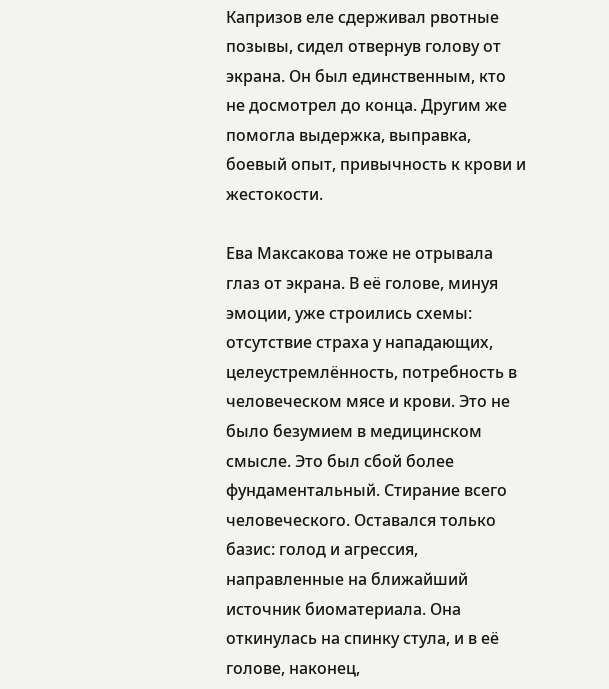Капризов еле сдерживал рвотные позывы, сидел отвернув голову от экрана. Он был единственным, кто не досмотрел до конца. Другим же помогла выдержка, выправка, боевый опыт, привычность к крови и жестокости.

Ева Максакова тоже не отрывала глаз от экрана. В её голове, минуя эмоции, уже строились схемы: отсутствие страха у нападающих, целеустремлённость, потребность в человеческом мясе и крови. Это не было безумием в медицинском смысле. Это был сбой более фундаментальный. Стирание всего человеческого. Оставался только базис: голод и агрессия, направленные на ближайший источник биоматериала. Она откинулась на спинку стула, и в её голове, наконец,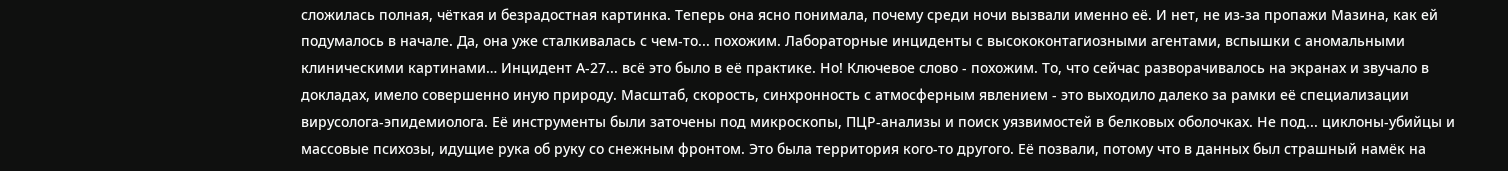сложилась полная, чёткая и безрадостная картинка. Теперь она ясно понимала, почему среди ночи вызвали именно её. И нет, не из-за пропажи Мазина, как ей подумалось в начале. Да, она уже сталкивалась с чем-то... похожим. Лабораторные инциденты с высококонтагиозными агентами, вспышки с аномальными клиническими картинами… Инцидент А-27... всё это было в её практике. Но! Ключевое слово - похожим. То, что сейчас разворачивалось на экранах и звучало в докладах, имело совершенно иную природу. Масштаб, скорость, синхронность с атмосферным явлением - это выходило далеко за рамки её специализации вирусолога-эпидемиолога. Её инструменты были заточены под микроскопы, ПЦР-анализы и поиск уязвимостей в белковых оболочках. Не под... циклоны-убийцы и массовые психозы, идущие рука об руку со снежным фронтом. Это была территория кого-то другого. Её позвали, потому что в данных был страшный намёк на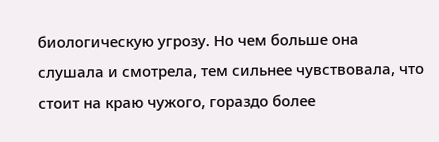биологическую угрозу. Но чем больше она слушала и смотрела, тем сильнее чувствовала, что стоит на краю чужого, гораздо более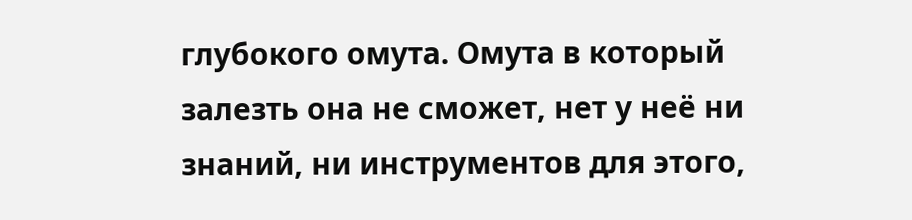глубокого омута. Омута в который залезть она не сможет, нет у неё ни знаний, ни инструментов для этого,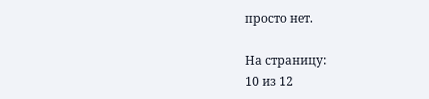просто нет.

На страницу:
10 из 12